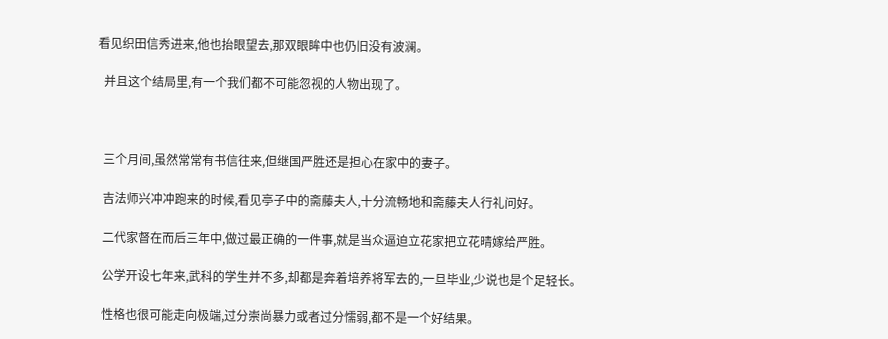看见织田信秀进来,他也抬眼望去,那双眼眸中也仍旧没有波澜。

  并且这个结局里,有一个我们都不可能忽视的人物出现了。



  三个月间,虽然常常有书信往来,但继国严胜还是担心在家中的妻子。

  吉法师兴冲冲跑来的时候,看见亭子中的斋藤夫人,十分流畅地和斋藤夫人行礼问好。

  二代家督在而后三年中,做过最正确的一件事,就是当众逼迫立花家把立花晴嫁给严胜。

  公学开设七年来,武科的学生并不多,却都是奔着培养将军去的,一旦毕业,少说也是个足轻长。

  性格也很可能走向极端,过分崇尚暴力或者过分懦弱,都不是一个好结果。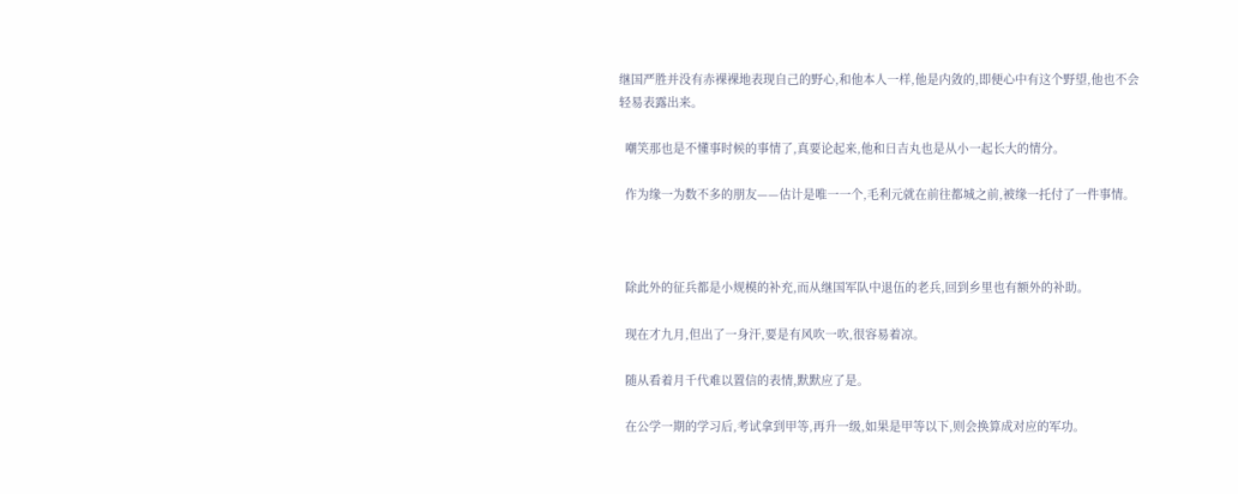继国严胜并没有赤裸裸地表现自己的野心,和他本人一样,他是内敛的,即便心中有这个野望,他也不会轻易表露出来。

  嘲笑那也是不懂事时候的事情了,真要论起来,他和日吉丸也是从小一起长大的情分。

  作为缘一为数不多的朋友——估计是唯一一个,毛利元就在前往都城之前,被缘一托付了一件事情。



  除此外的征兵都是小规模的补充,而从继国军队中退伍的老兵,回到乡里也有额外的补助。

  现在才九月,但出了一身汗,要是有风吹一吹,很容易着凉。

  随从看着月千代难以置信的表情,默默应了是。

  在公学一期的学习后,考试拿到甲等,再升一级,如果是甲等以下,则会换算成对应的军功。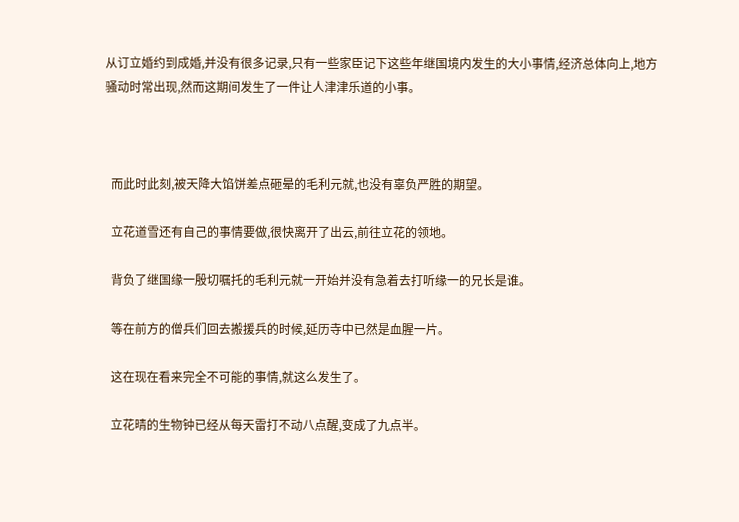从订立婚约到成婚,并没有很多记录,只有一些家臣记下这些年继国境内发生的大小事情,经济总体向上,地方骚动时常出现,然而这期间发生了一件让人津津乐道的小事。



  而此时此刻,被天降大馅饼差点砸晕的毛利元就,也没有辜负严胜的期望。

  立花道雪还有自己的事情要做,很快离开了出云,前往立花的领地。

  背负了继国缘一殷切嘱托的毛利元就一开始并没有急着去打听缘一的兄长是谁。

  等在前方的僧兵们回去搬援兵的时候,延历寺中已然是血腥一片。

  这在现在看来完全不可能的事情,就这么发生了。

  立花晴的生物钟已经从每天雷打不动八点醒,变成了九点半。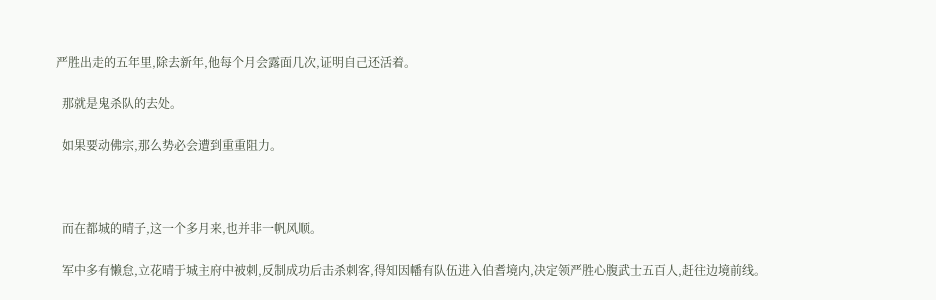严胜出走的五年里,除去新年,他每个月会露面几次,证明自己还活着。

  那就是鬼杀队的去处。

  如果要动佛宗,那么势必会遭到重重阻力。



  而在都城的晴子,这一个多月来,也并非一帆风顺。

  军中多有懒怠,立花晴于城主府中被刺,反制成功后击杀刺客,得知因幡有队伍进入伯耆境内,决定领严胜心腹武士五百人,赶往边境前线。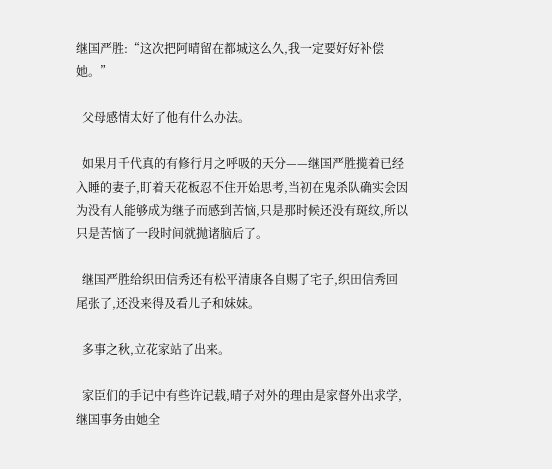继国严胜:“这次把阿晴留在都城这么久,我一定要好好补偿她。”

  父母感情太好了他有什么办法。

  如果月千代真的有修行月之呼吸的天分——继国严胜揽着已经入睡的妻子,盯着天花板忍不住开始思考,当初在鬼杀队确实会因为没有人能够成为继子而感到苦恼,只是那时候还没有斑纹,所以只是苦恼了一段时间就抛诸脑后了。

  继国严胜给织田信秀还有松平清康各自赐了宅子,织田信秀回尾张了,还没来得及看儿子和妹妹。

  多事之秋,立花家站了出来。

  家臣们的手记中有些许记载,晴子对外的理由是家督外出求学,继国事务由她全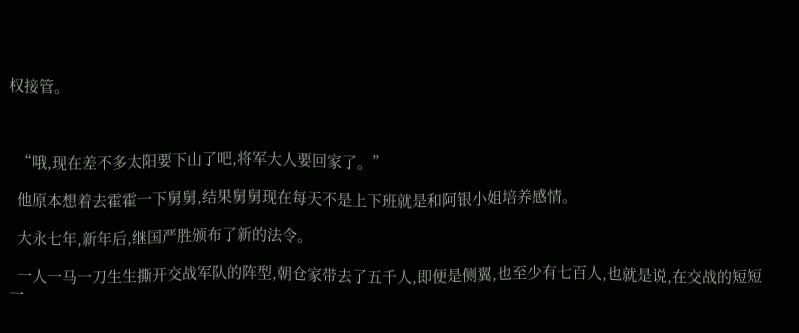权接管。



  “哦,现在差不多太阳要下山了吧,将军大人要回家了。”

  他原本想着去霍霍一下舅舅,结果舅舅现在每天不是上下班就是和阿银小姐培养感情。

  大永七年,新年后,继国严胜颁布了新的法令。

  一人一马一刀生生撕开交战军队的阵型,朝仓家带去了五千人,即便是侧翼,也至少有七百人,也就是说,在交战的短短一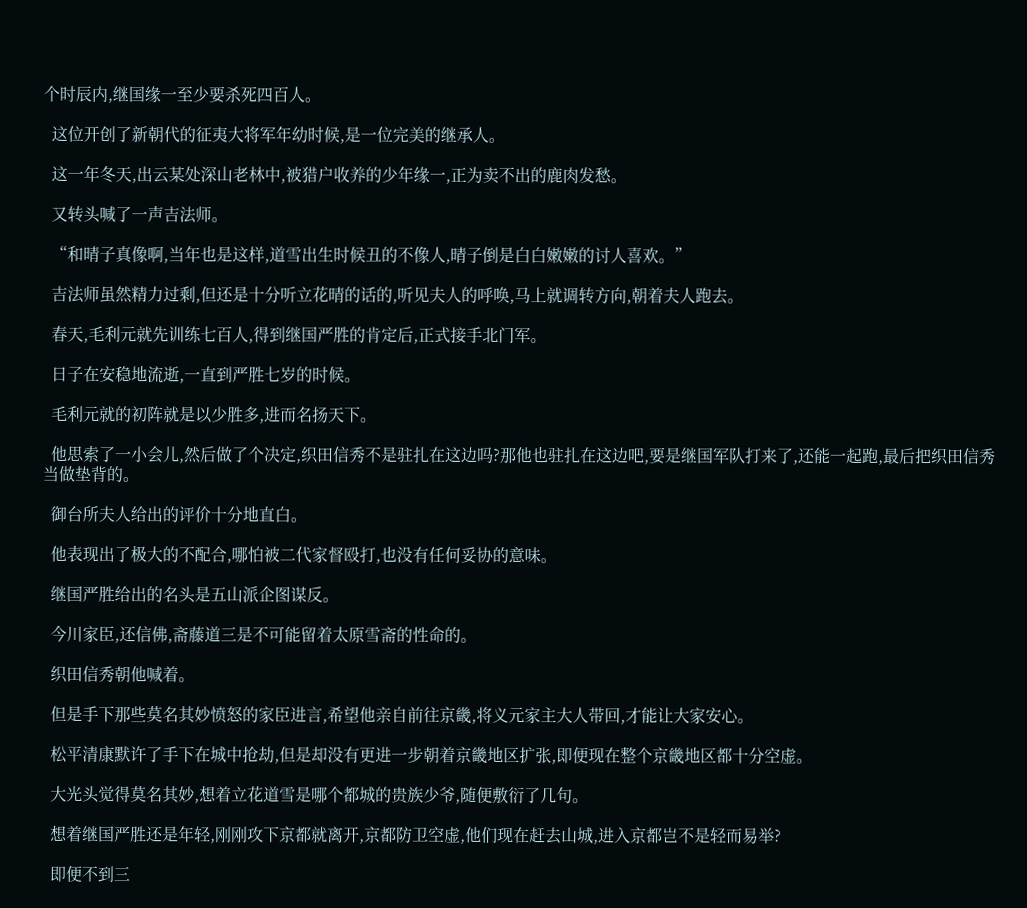个时辰内,继国缘一至少要杀死四百人。

  这位开创了新朝代的征夷大将军年幼时候,是一位完美的继承人。

  这一年冬天,出云某处深山老林中,被猎户收养的少年缘一,正为卖不出的鹿肉发愁。

  又转头喊了一声吉法师。

  “和晴子真像啊,当年也是这样,道雪出生时候丑的不像人,晴子倒是白白嫩嫩的讨人喜欢。”

  吉法师虽然精力过剩,但还是十分听立花晴的话的,听见夫人的呼唤,马上就调转方向,朝着夫人跑去。

  春天,毛利元就先训练七百人,得到继国严胜的肯定后,正式接手北门军。

  日子在安稳地流逝,一直到严胜七岁的时候。

  毛利元就的初阵就是以少胜多,进而名扬天下。

  他思索了一小会儿,然后做了个决定,织田信秀不是驻扎在这边吗?那他也驻扎在这边吧,要是继国军队打来了,还能一起跑,最后把织田信秀当做垫背的。

  御台所夫人给出的评价十分地直白。

  他表现出了极大的不配合,哪怕被二代家督殴打,也没有任何妥协的意味。

  继国严胜给出的名头是五山派企图谋反。

  今川家臣,还信佛,斋藤道三是不可能留着太原雪斋的性命的。

  织田信秀朝他喊着。

  但是手下那些莫名其妙愤怒的家臣进言,希望他亲自前往京畿,将义元家主大人带回,才能让大家安心。

  松平清康默许了手下在城中抢劫,但是却没有更进一步朝着京畿地区扩张,即便现在整个京畿地区都十分空虚。

  大光头觉得莫名其妙,想着立花道雪是哪个都城的贵族少爷,随便敷衍了几句。

  想着继国严胜还是年轻,刚刚攻下京都就离开,京都防卫空虚,他们现在赶去山城,进入京都岂不是轻而易举?

  即便不到三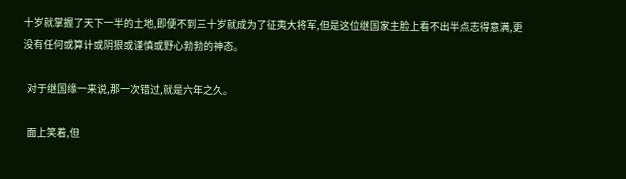十岁就掌握了天下一半的土地,即便不到三十岁就成为了征夷大将军,但是这位继国家主脸上看不出半点志得意满,更没有任何或算计或阴狠或谨慎或野心勃勃的神态。

  对于继国缘一来说,那一次错过,就是六年之久。

  面上笑着,但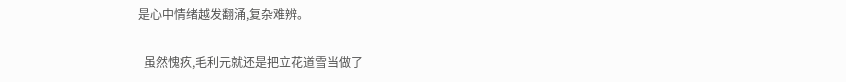是心中情绪越发翻涌,复杂难辨。

  虽然愧疚,毛利元就还是把立花道雪当做了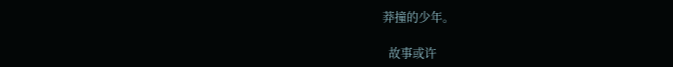莽撞的少年。

  故事或许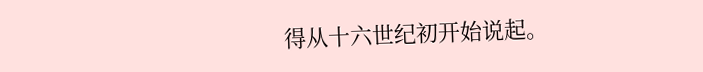得从十六世纪初开始说起。